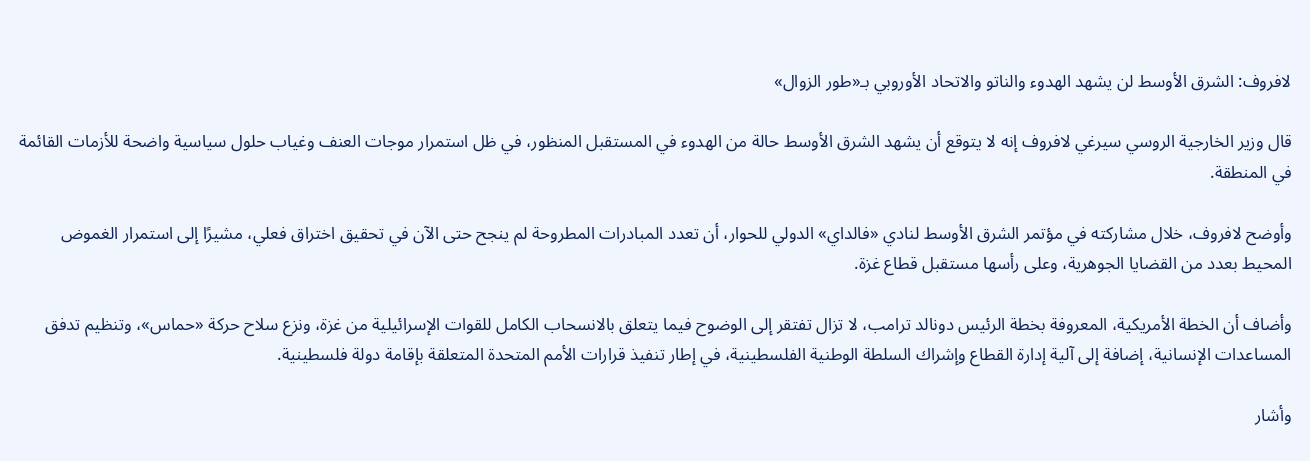لافروف: الشرق الأوسط لن يشهد الهدوء والناتو والاتحاد الأوروبي بـ«طور الزوال»

قال وزير الخارجية الروسي سيرغي لافروف إنه لا يتوقع أن يشهد الشرق الأوسط حالة من الهدوء في المستقبل المنظور، في ظل استمرار موجات العنف وغياب حلول سياسية واضحة للأزمات القائمة في المنطقة.

وأوضح لافروف، خلال مشاركته في مؤتمر الشرق الأوسط لنادي «فالداي» الدولي للحوار، أن تعدد المبادرات المطروحة لم ينجح حتى الآن في تحقيق اختراق فعلي، مشيرًا إلى استمرار الغموض المحيط بعدد من القضايا الجوهرية، وعلى رأسها مستقبل قطاع غزة.

وأضاف أن الخطة الأمريكية، المعروفة بخطة الرئيس دونالد ترامب، لا تزال تفتقر إلى الوضوح فيما يتعلق بالانسحاب الكامل للقوات الإسرائيلية من غزة، ونزع سلاح حركة «حماس»، وتنظيم تدفق المساعدات الإنسانية، إضافة إلى آلية إدارة القطاع وإشراك السلطة الوطنية الفلسطينية، في إطار تنفيذ قرارات الأمم المتحدة المتعلقة بإقامة دولة فلسطينية.

وأشار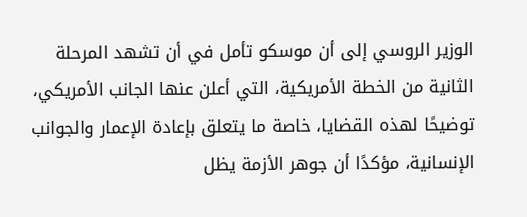الوزير الروسي إلى أن موسكو تأمل في أن تشهد المرحلة الثانية من الخطة الأمريكية، التي أعلن عنها الجانب الأمريكي، توضيحًا لهذه القضايا، خاصة ما يتعلق بإعادة الإعمار والجوانب الإنسانية، مؤكدًا أن جوهر الأزمة يظل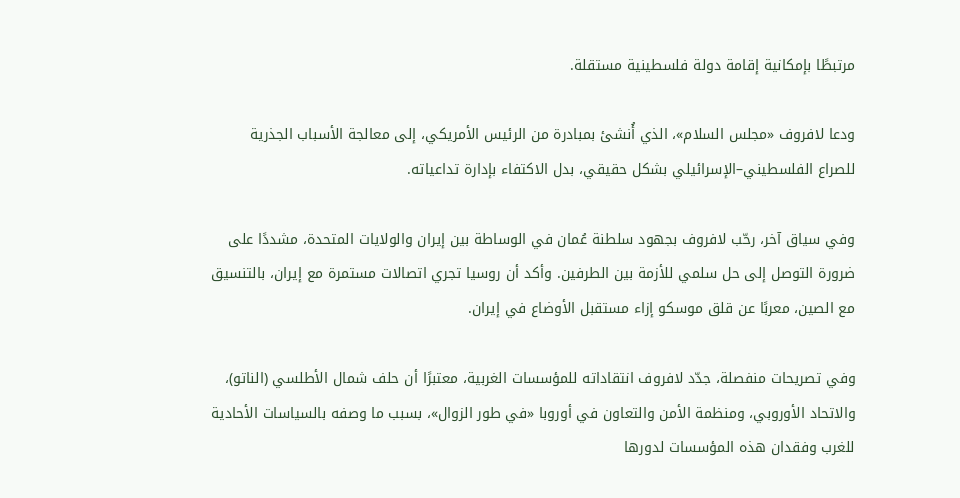مرتبطًا بإمكانية إقامة دولة فلسطينية مستقلة.

ودعا لافروف «مجلس السلام»، الذي أُنشئ بمبادرة من الرئيس الأمريكي، إلى معالجة الأسباب الجذرية للصراع الفلسطيني–الإسرائيلي بشكل حقيقي، بدل الاكتفاء بإدارة تداعياته.

وفي سياق آخر، رحّب لافروف بجهود سلطنة عُمان في الوساطة بين إيران والولايات المتحدة، مشددًا على ضرورة التوصل إلى حل سلمي للأزمة بين الطرفين. وأكد أن روسيا تجري اتصالات مستمرة مع إيران، بالتنسيق مع الصين، معربًا عن قلق موسكو إزاء مستقبل الأوضاع في إيران.

وفي تصريحات منفصلة، جدّد لافروف انتقاداته للمؤسسات الغربية، معتبرًا أن حلف شمال الأطلسي (الناتو)، والاتحاد الأوروبي، ومنظمة الأمن والتعاون في أوروبا «في طور الزوال»، بسبب ما وصفه بالسياسات الأحادية للغرب وفقدان هذه المؤسسات لدورها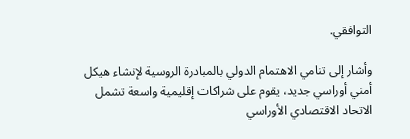التوافقي.

وأشار إلى تنامي الاهتمام الدولي بالمبادرة الروسية لإنشاء هيكل أمني أوراسي جديد، يقوم على شراكات إقليمية واسعة تشمل الاتحاد الاقتصادي الأوراسي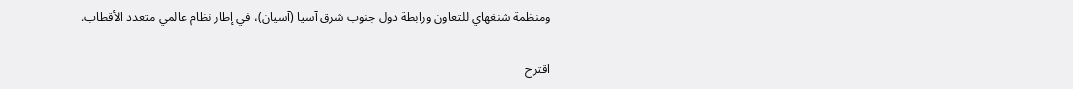ومنظمة شنغهاي للتعاون ورابطة دول جنوب شرق آسيا (آسيان)، في إطار نظام عالمي متعدد الأقطاب.

اقترح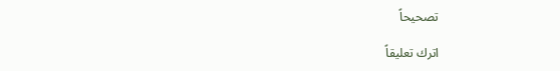تصحيحاً

اترك تعليقاً